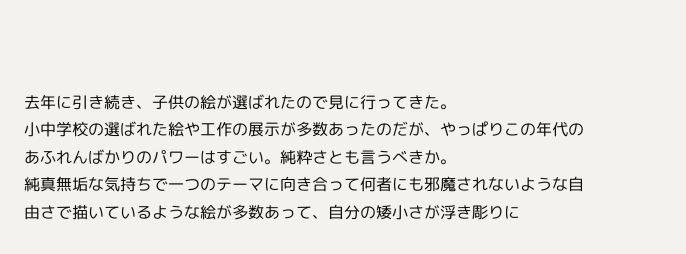去年に引き続き、子供の絵が選ばれたので見に行ってきた。
小中学校の選ばれた絵や工作の展示が多数あったのだが、やっぱりこの年代のあふれんばかりのパワーはすごい。純粋さとも言うべきか。
純真無垢な気持ちで一つのテーマに向き合って何者にも邪魔されないような自由さで描いているような絵が多数あって、自分の矮小さが浮き彫りに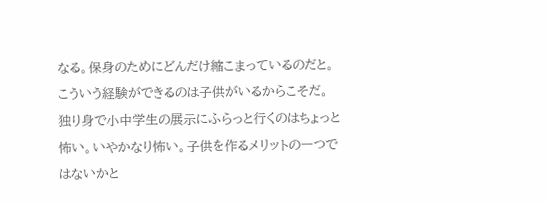なる。保身のためにどんだけ縮こまっているのだと。
こういう経験ができるのは子供がいるからこそだ。独り身で小中学生の展示にふらっと行くのはちょっと怖い。いやかなり怖い。子供を作るメリットの一つではないかと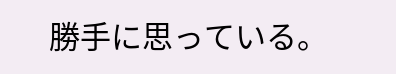勝手に思っている。